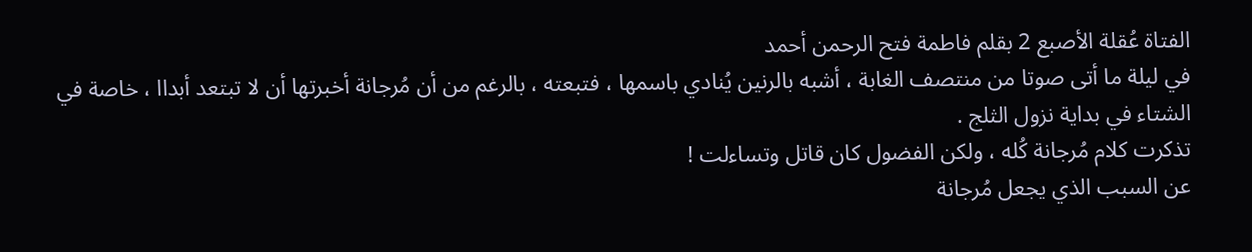الفتاة عُقلة الأصبع 2 بقلم فاطمة فتح الرحمن أحمد
في ليلة ما أتى صوتا من منتصف الغابة ، أشبه بالرنين يُنادي باسمها ، فتبعته ، بالرغم من أن مُرجانة أخبرتها أن لا تبتعد أبداا ، خاصة في الشتاء في بداية نزول الثلج .
تذكرت كلام مُرجانة كُله ، ولكن الفضول كان قاتل وتساءلت !
عن السبب الذي يجعل مُرجانة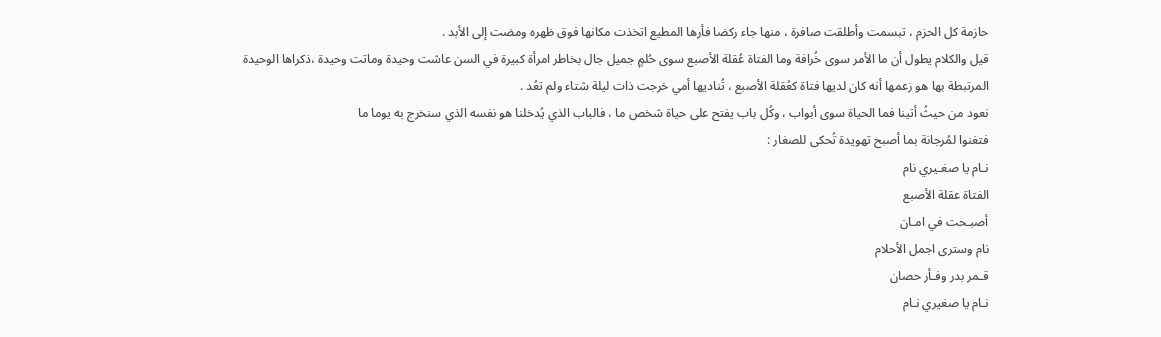حازمة كل الحزم ، تبسمت وأطلقت صافرة ، منها جاء ركضا فأرها المطيع اتخذت مكانها فوق ظهره ومضت إلى الأبد .
قيل والكلام يطول أن ما الأمر سوى خُرافة وما الفتاة عُقلة الأصبع سوى حُلمٍ جميل جال بخاطر امرأة كبيرة في السن عاشت وحيدة وماتت وحيدة ،ذكراها الوحيدة المرتبطة بها هو زعمها أنه كان لديها فتاة كعُقلة الأصبع ، تُناديها أمي خرجت ذات ليلة شتاء ولم تعُد .
نعود من حيثُ أتينا فما الحياة سوى أبواب ، وكُل باب يفتح على حياة شخص ما ، فالباب الذي يُدخلنا هو نفسه الذي سنخرج به يوما ما
فتغنوا لمُرجانة بما أصبح تهويدة تُحكى للصغار :
نـام يا صغـيري نام
الفتاة عقلة الأصبع
أصبـحت في امـان
نام وسترى اجمل الأحلام
قـمر بدر وفـأر حصان
نـام يا صغيري نـام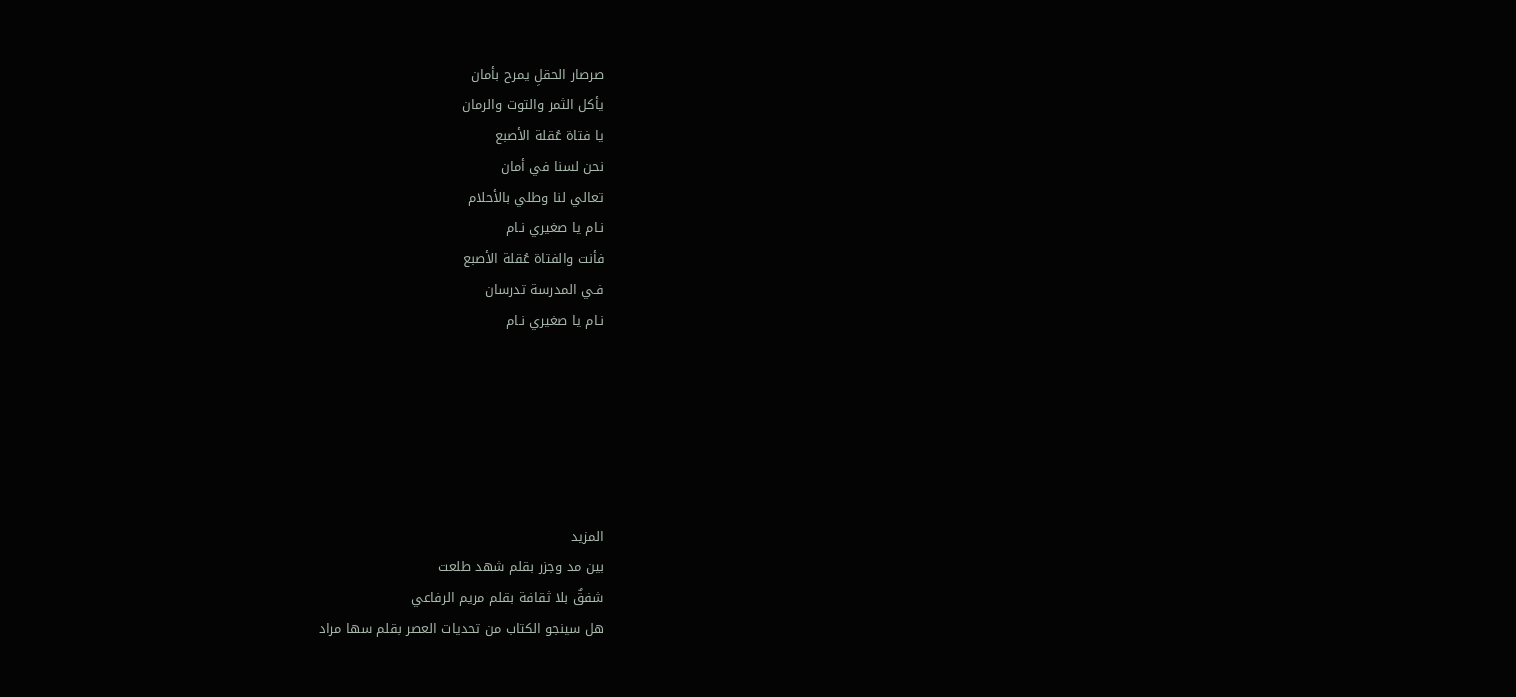صرصار الحقلِ يمرح بأمان
يأكل الثمر والتوت والرمان
يا فتاة عُقلة الأصبع
نحن لسنا في أمان
تعالي لنا وطلي بالأحلام
نـام يا صغيري نـام
فأنت والفتاة عُقلة الأصبع
فـي المدرسة تدرسان
نـام يا صغيري نـام






المزيد
بين مد وجزر بقلم شهد طلعت
شفقٌ بلا ثقافة بقلم مريم الرفاعي
هل سينجو الكتاب من تحديات العصر بقلم سها مراد